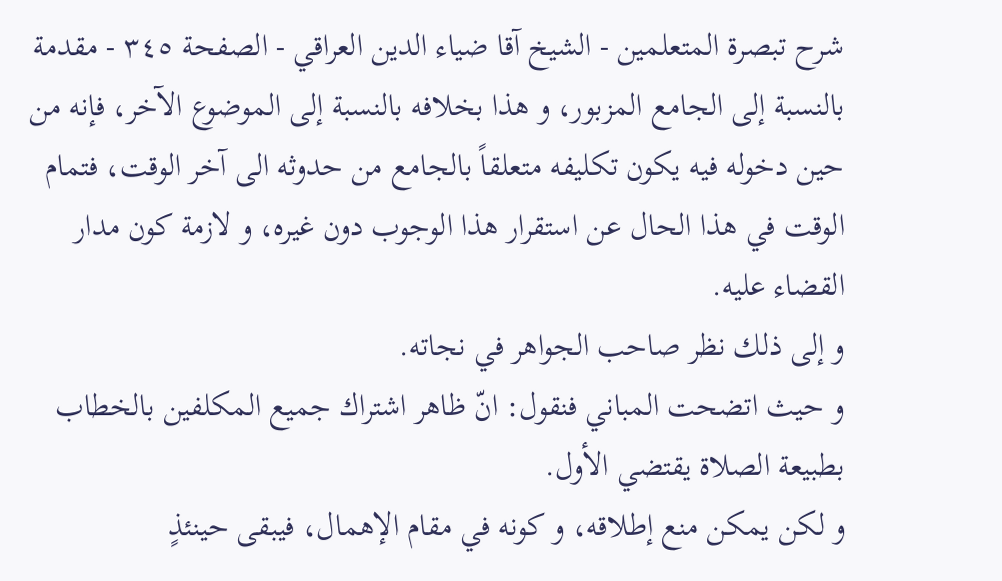شرح تبصرة المتعلمين - الشيخ آقا ضياء الدين العراقي - الصفحة ٣٤٥ - مقدمة
بالنسبة إلى الجامع المزبور، و هذا بخلافه بالنسبة إلى الموضوع الآخر، فإنه من حين دخوله فيه يكون تكليفه متعلقاً بالجامع من حدوثه الى آخر الوقت، فتمام الوقت في هذا الحال عن استقرار هذا الوجوب دون غيره، و لازمة كون مدار القضاء عليه.
و إلى ذلك نظر صاحب الجواهر في نجاته.
و حيث اتضحت المباني فنقول: انّ ظاهر اشتراك جميع المكلفين بالخطاب بطبيعة الصلاة يقتضي الأول.
و لكن يمكن منع إطلاقه، و كونه في مقام الإهمال، فيبقى حينئذٍ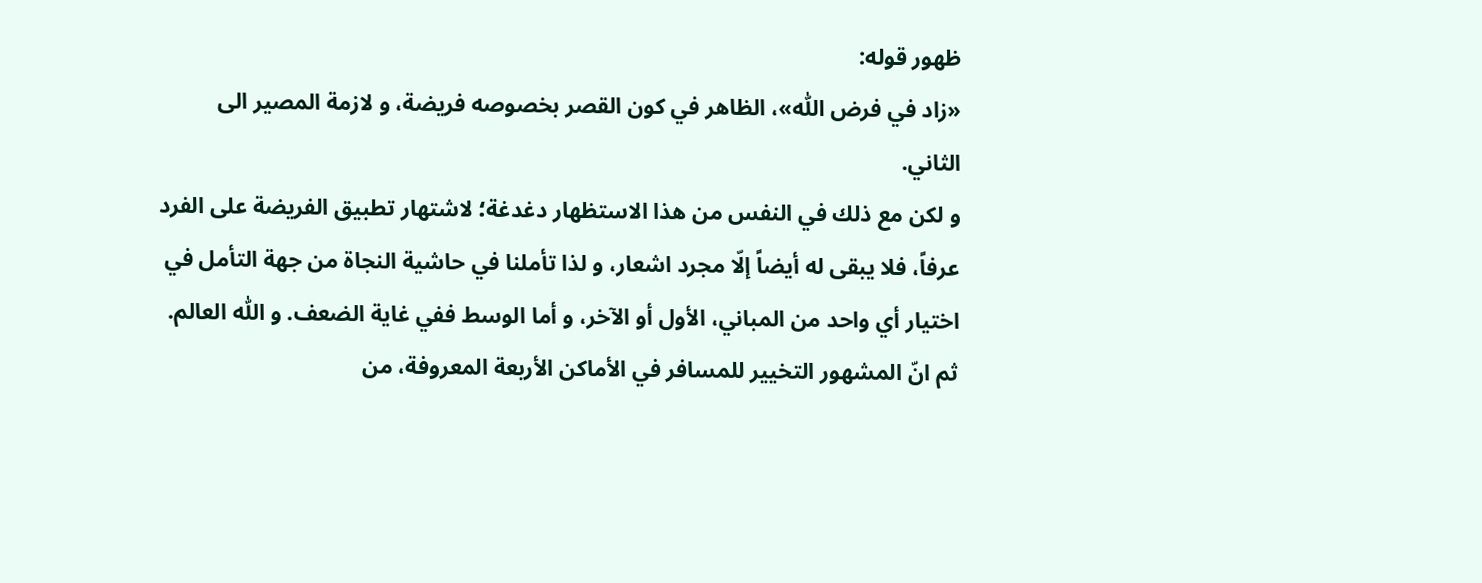ظهور قوله:
«زاد في فرض اللّٰه»، الظاهر في كون القصر بخصوصه فريضة، و لازمة المصير الى الثاني.
و لكن مع ذلك في النفس من هذا الاستظهار دغدغة؛ لاشتهار تطبيق الفريضة على الفرد عرفاً، فلا يبقى له أيضاً إلّا مجرد اشعار، و لذا تأملنا في حاشية النجاة من جهة التأمل في اختيار أي واحد من المباني، الأول أو الآخر، و أما الوسط ففي غاية الضعف. و اللّٰه العالم.
ثم انّ المشهور التخيير للمسافر في الأماكن الأربعة المعروفة، من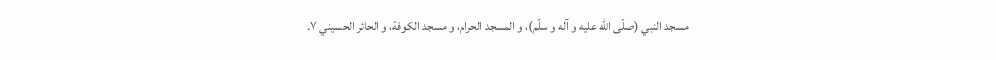مسجد النبي (صلّى اللّٰه عليه و آله و سلّم)، و المسجد الحرام، و مسجد الكوفة، و الحائر الحسيني ٧.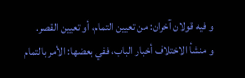و فيه قولان آخران: من تعيين التمام، أو تعيين القصر.
و منشأ الاختلاف أخبار الباب، ففي بعضها: الأمر بالتمام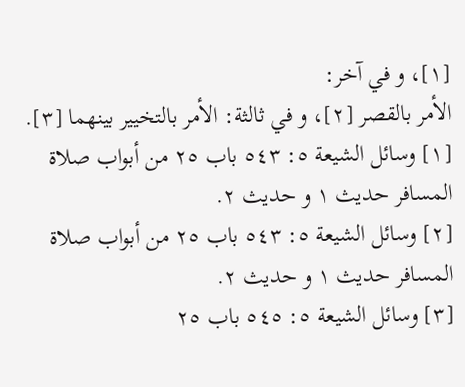[١]، و في آخر:
الأمر بالقصر [٢]، و في ثالثة: الأمر بالتخيير بينهما [٣].
[١] وسائل الشيعة ٥: ٥٤٣ باب ٢٥ من أبواب صلاة المسافر حديث ١ و حديث ٢.
[٢] وسائل الشيعة ٥: ٥٤٣ باب ٢٥ من أبواب صلاة المسافر حديث ١ و حديث ٢.
[٣] وسائل الشيعة ٥: ٥٤٥ باب ٢٥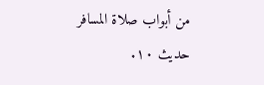من أبواب صلاة المسافر حديث ١٠.